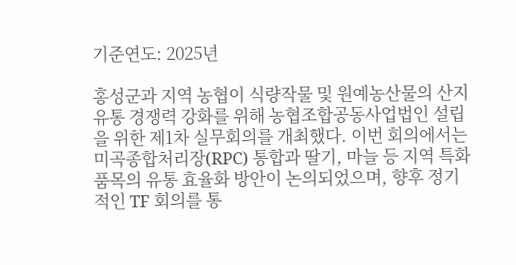기준연도: 2025년

홍성군과 지역 농협이 식량작물 및 원예농산물의 산지 유통 경쟁력 강화를 위해 농협조합공동사업법인 설립을 위한 제1차 실무회의를 개최했다. 이번 회의에서는 미곡종합처리장(RPC) 통합과 딸기, 마늘 등 지역 특화 품목의 유통 효율화 방안이 논의되었으며, 향후 정기적인 TF 회의를 통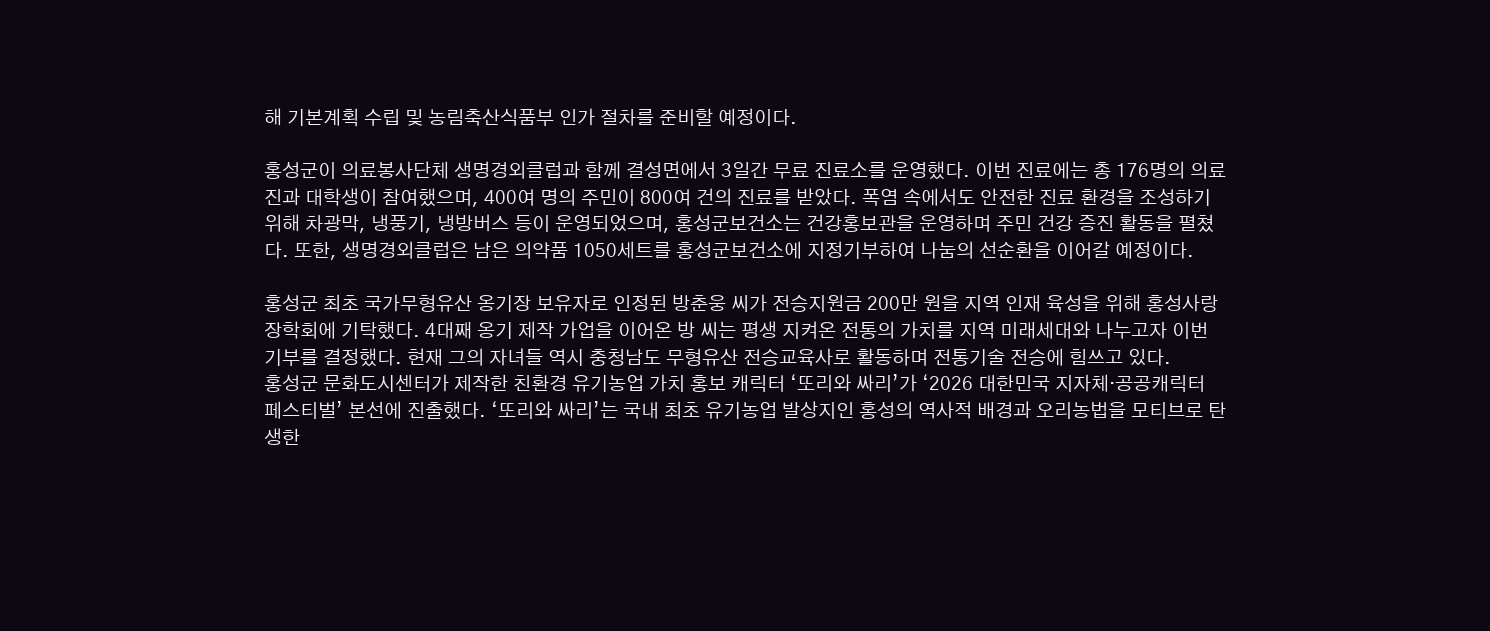해 기본계획 수립 및 농림축산식품부 인가 절차를 준비할 예정이다.

홍성군이 의료봉사단체 생명경외클럽과 함께 결성면에서 3일간 무료 진료소를 운영했다. 이번 진료에는 총 176명의 의료진과 대학생이 참여했으며, 400여 명의 주민이 800여 건의 진료를 받았다. 폭염 속에서도 안전한 진료 환경을 조성하기 위해 차광막, 냉풍기, 냉방버스 등이 운영되었으며, 홍성군보건소는 건강홍보관을 운영하며 주민 건강 증진 활동을 펼쳤다. 또한, 생명경외클럽은 남은 의약품 1050세트를 홍성군보건소에 지정기부하여 나눔의 선순환을 이어갈 예정이다.

홍성군 최초 국가무형유산 옹기장 보유자로 인정된 방춘웅 씨가 전승지원금 200만 원을 지역 인재 육성을 위해 홍성사랑장학회에 기탁했다. 4대째 옹기 제작 가업을 이어온 방 씨는 평생 지켜온 전통의 가치를 지역 미래세대와 나누고자 이번 기부를 결정했다. 현재 그의 자녀들 역시 충청남도 무형유산 전승교육사로 활동하며 전통기술 전승에 힘쓰고 있다.
홍성군 문화도시센터가 제작한 친환경 유기농업 가치 홍보 캐릭터 ‘또리와 싸리’가 ‘2026 대한민국 지자체·공공캐릭터 페스티벌’ 본선에 진출했다. ‘또리와 싸리’는 국내 최초 유기농업 발상지인 홍성의 역사적 배경과 오리농법을 모티브로 탄생한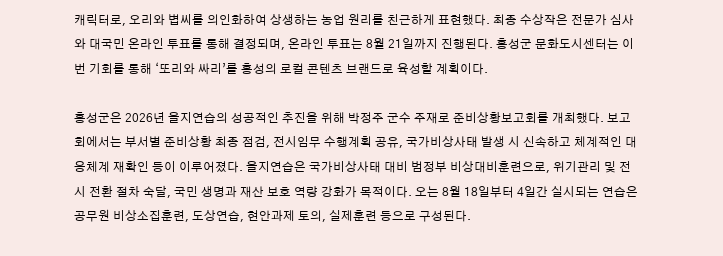캐릭터로, 오리와 볍씨를 의인화하여 상생하는 농업 원리를 친근하게 표현했다. 최종 수상작은 전문가 심사와 대국민 온라인 투표를 통해 결정되며, 온라인 투표는 8월 21일까지 진행된다. 홍성군 문화도시센터는 이번 기회를 통해 ‘또리와 싸리’를 홍성의 로컬 콘텐츠 브랜드로 육성할 계획이다.

홍성군은 2026년 을지연습의 성공적인 추진을 위해 박정주 군수 주재로 준비상황보고회를 개최했다. 보고회에서는 부서별 준비상황 최종 점검, 전시임무 수행계획 공유, 국가비상사태 발생 시 신속하고 체계적인 대응체계 재확인 등이 이루어졌다. 을지연습은 국가비상사태 대비 범정부 비상대비훈련으로, 위기관리 및 전시 전환 절차 숙달, 국민 생명과 재산 보호 역량 강화가 목적이다. 오는 8월 18일부터 4일간 실시되는 연습은 공무원 비상소집훈련, 도상연습, 현안과제 토의, 실제훈련 등으로 구성된다.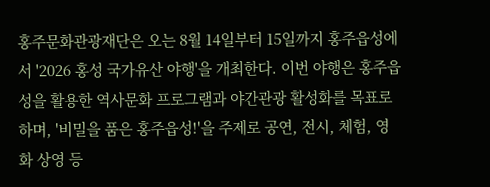홍주문화관광재단은 오는 8월 14일부터 15일까지 홍주읍성에서 '2026 홍성 국가유산 야행'을 개최한다. 이번 야행은 홍주읍성을 활용한 역사문화 프로그램과 야간관광 활성화를 목표로 하며, '비밀을 품은 홍주읍성!'을 주제로 공연, 전시, 체험, 영화 상영 등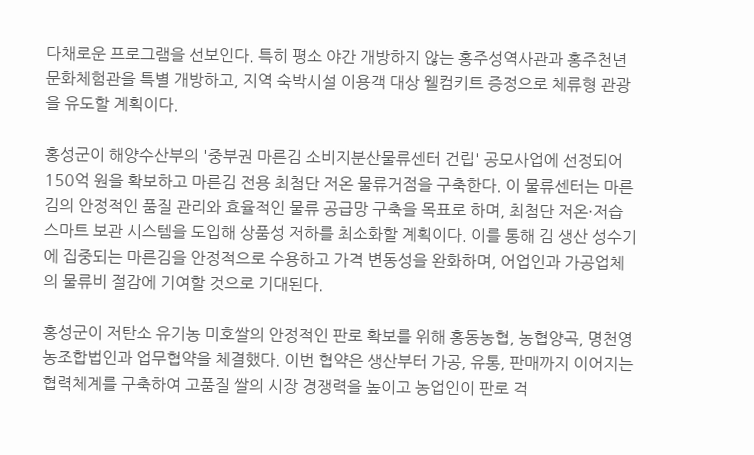다채로운 프로그램을 선보인다. 특히 평소 야간 개방하지 않는 홍주성역사관과 홍주천년문화체험관을 특별 개방하고, 지역 숙박시설 이용객 대상 웰컴키트 증정으로 체류형 관광을 유도할 계획이다.

홍성군이 해양수산부의 '중부권 마른김 소비지분산물류센터 건립' 공모사업에 선정되어 150억 원을 확보하고 마른김 전용 최첨단 저온 물류거점을 구축한다. 이 물류센터는 마른김의 안정적인 품질 관리와 효율적인 물류 공급망 구축을 목표로 하며, 최첨단 저온·저습 스마트 보관 시스템을 도입해 상품성 저하를 최소화할 계획이다. 이를 통해 김 생산 성수기에 집중되는 마른김을 안정적으로 수용하고 가격 변동성을 완화하며, 어업인과 가공업체의 물류비 절감에 기여할 것으로 기대된다.

홍성군이 저탄소 유기농 미호쌀의 안정적인 판로 확보를 위해 홍동농협, 농협양곡, 명천영농조합법인과 업무협약을 체결했다. 이번 협약은 생산부터 가공, 유통, 판매까지 이어지는 협력체계를 구축하여 고품질 쌀의 시장 경쟁력을 높이고 농업인이 판로 걱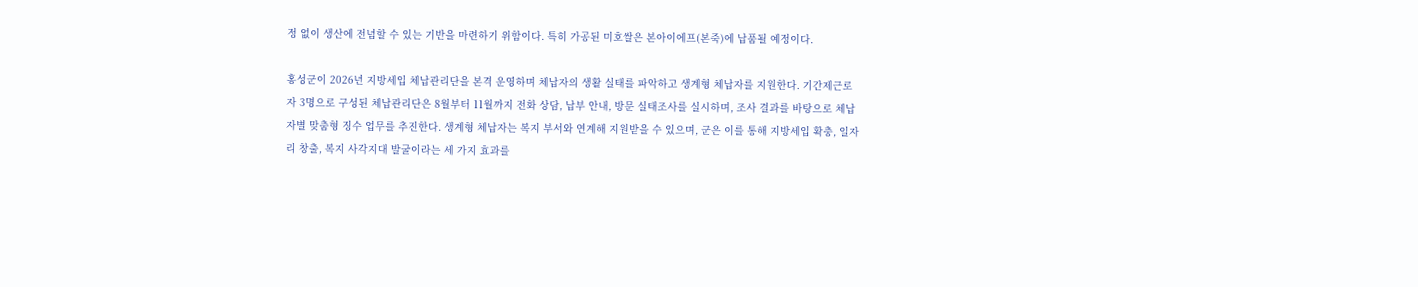정 없이 생산에 전념할 수 있는 기반을 마련하기 위함이다. 특히 가공된 미호쌀은 본아이에프(본죽)에 납품될 예정이다.

홍성군이 2026년 지방세입 체납관리단을 본격 운영하며 체납자의 생활 실태를 파악하고 생계형 체납자를 지원한다. 기간제근로자 3명으로 구성된 체납관리단은 8월부터 11월까지 전화 상담, 납부 안내, 방문 실태조사를 실시하며, 조사 결과를 바탕으로 체납자별 맞춤형 징수 업무를 추진한다. 생계형 체납자는 복지 부서와 연계해 지원받을 수 있으며, 군은 이를 통해 지방세입 확충, 일자리 창출, 복지 사각지대 발굴이라는 세 가지 효과를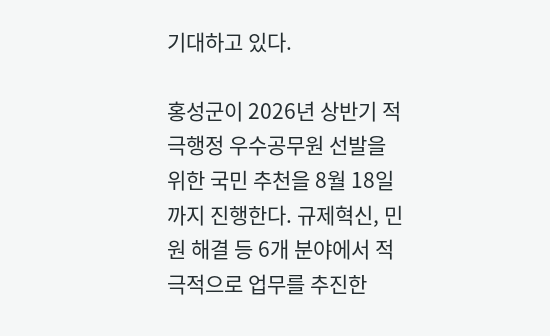기대하고 있다.

홍성군이 2026년 상반기 적극행정 우수공무원 선발을 위한 국민 추천을 8월 18일까지 진행한다. 규제혁신, 민원 해결 등 6개 분야에서 적극적으로 업무를 추진한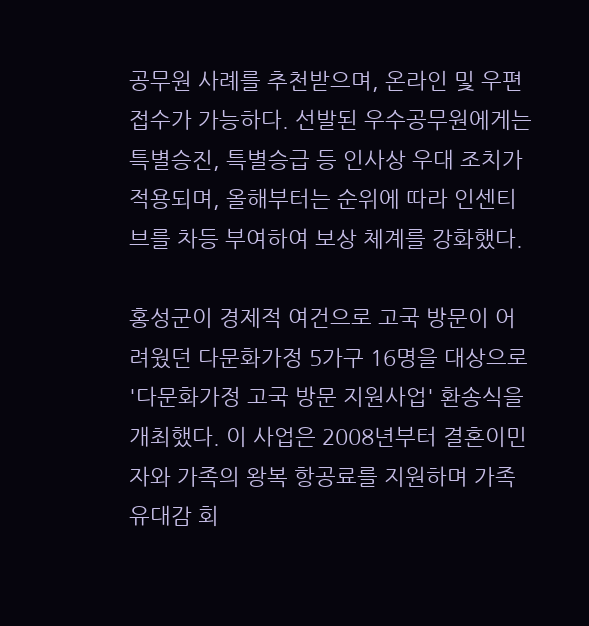공무원 사례를 추천받으며, 온라인 및 우편 접수가 가능하다. 선발된 우수공무원에게는 특별승진, 특별승급 등 인사상 우대 조치가 적용되며, 올해부터는 순위에 따라 인센티브를 차등 부여하여 보상 체계를 강화했다.

홍성군이 경제적 여건으로 고국 방문이 어려웠던 다문화가정 5가구 16명을 대상으로 '다문화가정 고국 방문 지원사업' 환송식을 개최했다. 이 사업은 2008년부터 결혼이민자와 가족의 왕복 항공료를 지원하며 가족 유대감 회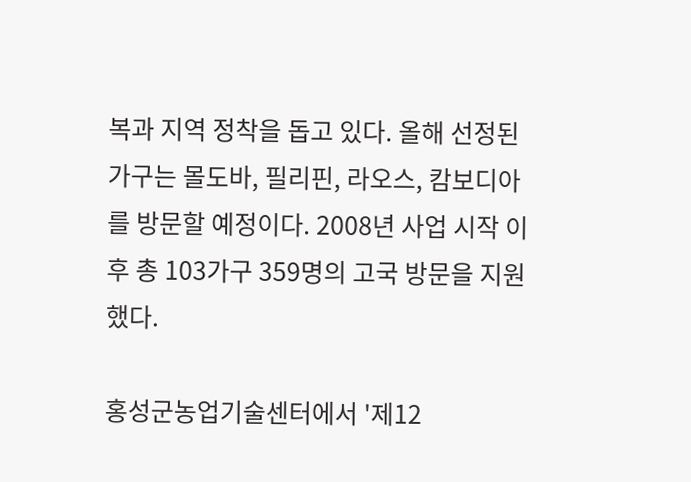복과 지역 정착을 돕고 있다. 올해 선정된 가구는 몰도바, 필리핀, 라오스, 캄보디아를 방문할 예정이다. 2008년 사업 시작 이후 총 103가구 359명의 고국 방문을 지원했다.

홍성군농업기술센터에서 '제12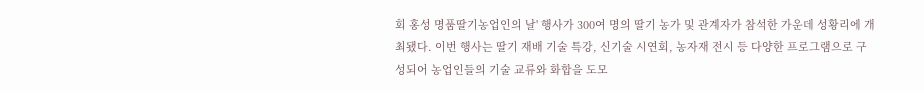회 홍성 명품딸기농업인의 날' 행사가 300여 명의 딸기 농가 및 관계자가 참석한 가운데 성황리에 개최됐다. 이번 행사는 딸기 재배 기술 특강, 신기술 시연회, 농자재 전시 등 다양한 프로그램으로 구성되어 농업인들의 기술 교류와 화합을 도모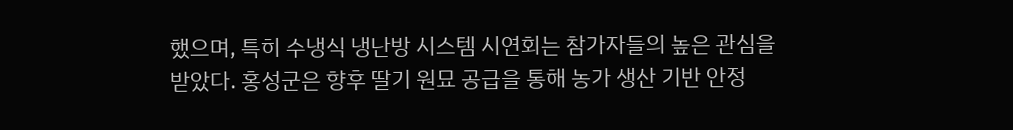했으며, 특히 수냉식 냉난방 시스템 시연회는 참가자들의 높은 관심을 받았다. 홍성군은 향후 딸기 원묘 공급을 통해 농가 생산 기반 안정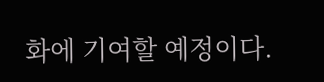화에 기여할 예정이다.